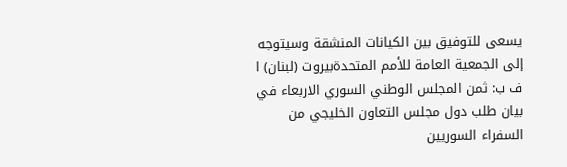يسعى للتوفيق بين الكيانات المنشقة وسيتوجه إلى الجمعية العامة للأمم المتحدةبيروت (لبنان) ا ف ب: ثمن المجلس الوطني السوري الاربعاء في بيان طلب دول مجلس التعاون الخليجي من السفراء السوريين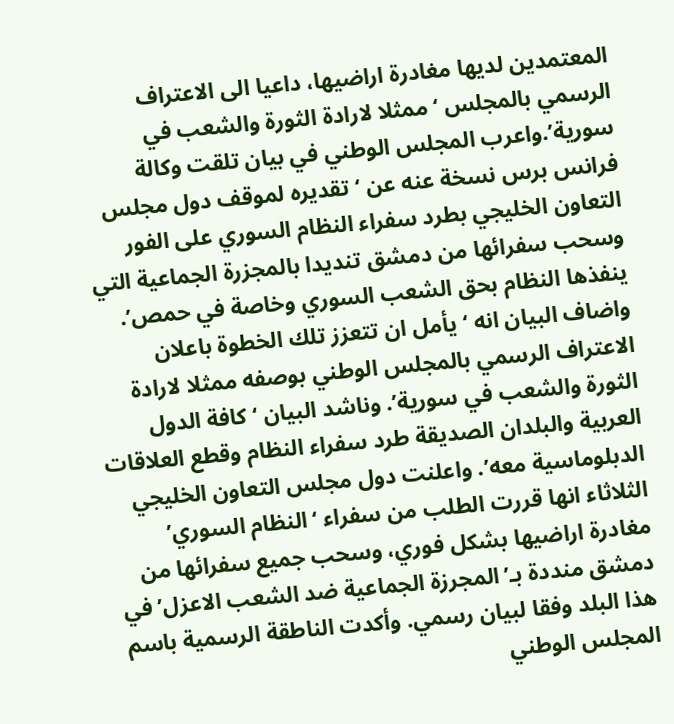المعتمدين لديها مغادرة اراضيها، داعيا الى الاعتراف الرسمي بالمجلس ‘ممثلا لارادة الثورة والشعب في سورية’.واعرب المجلس الوطني في بيان تلقت وكالة فرانس برس نسخة عنه عن ‘تقديره لموقف دول مجلس التعاون الخليجي بطرد سفراء النظام السوري على الفور وسحب سفرائها من دمشق تنديدا بالمجزرة الجماعية التي ينفذها النظام بحق الشعب السوري وخاصة في حمص’. واضاف البيان انه ‘يأمل ان تتعزز تلك الخطوة باعلان الاعتراف الرسمي بالمجلس الوطني بوصفه ممثلا لارادة الثورة والشعب في سورية’. وناشد البيان ‘كافة الدول العربية والبلدان الصديقة طرد سفراء النظام وقطع العلاقات الدبلوماسية معه’. واعلنت دول مجلس التعاون الخليجي الثلاثاء انها قررت الطلب من سفراء ‘النظام السوري’ مغادرة اراضيها بشكل فوري، وسحب جميع سفرائها من دمشق منددة بـ’المجرزة الجماعية ضد الشعب الاعزل’ في هذا البلد وفقا لبيان رسمي. وأكدت الناطقة الرسمية باسم المجلس الوطني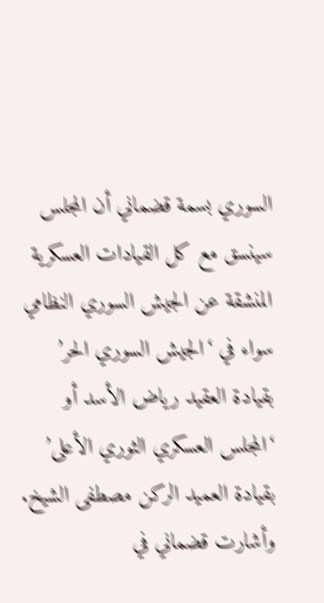السوري بسمة قضماني أن المجلس سينسق مع كل القيادات العسكرية المنشقة عن الجيش السوري النظامي سواء في ‘الجيش السوري الحر’ بقيادة العقيد رياض الأسد أو ‘المجلس العسكري الثوري الأعلى’ بقيادة العميد الركن مصطفى الشيخ. وأشارت قضماني في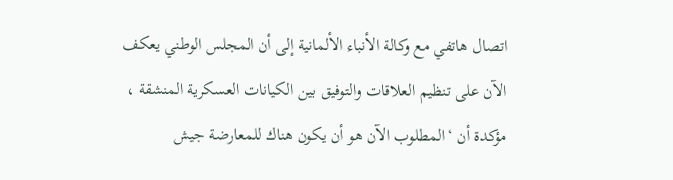اتصال هاتفي مع وكالة الأنباء الألمانية إلى أن المجلس الوطني يعكف الآن على تنظيم العلاقات والتوفيق بين الكيانات العسكرية المنشقة ، مؤكدة أن ‘المطلوب الآن هو أن يكون هناك للمعارضة جيش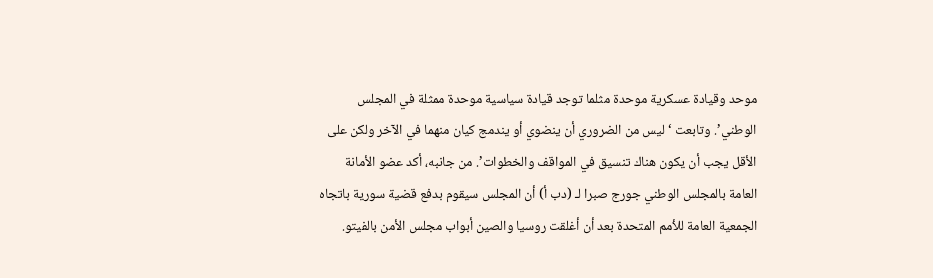موحد وقيادة عسكرية موحدة مثلما توجد قيادة سياسية موحدة ممثلة في المجلس الوطني’. وتابعت ‘ليس من الضروري أن ينضوي أو يندمج كيان منهما في الآخر ولكن على الأقل يجب أن يكون هناك تنسيق في المواقف والخطوات’. من جانبه، أكد عضو الأمانة العامة بالمجلس الوطني جورج صبرا لـ (دب أ) أن المجلس سيقوم بدفع قضية سورية باتجاه الجمعية العامة للأمم المتحدة بعد أن أغلقت روسيا والصين أبواب مجلس الأمن بالفيتو.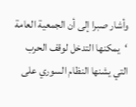وأشار صبرا إلى أن الجمعية العامة ‘يمكنها التدخل لوقف الحرب التي يشنها النظام السوري على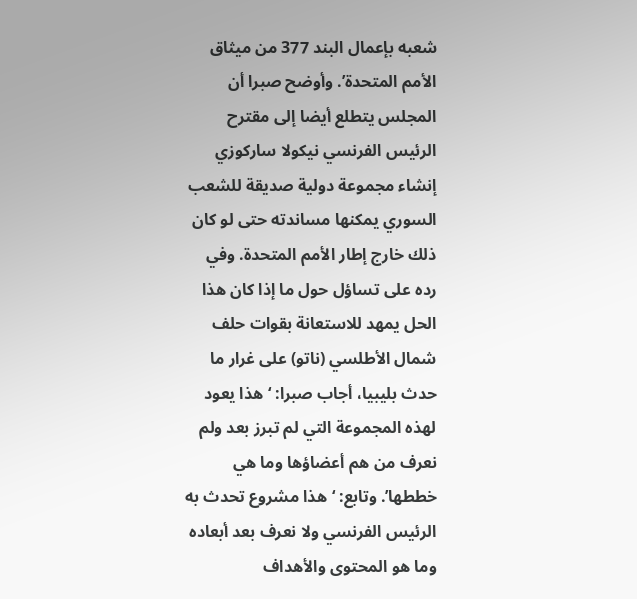شعبه بإعمال البند 377 من ميثاق الأمم المتحدة’. وأوضح صبرا أن المجلس يتطلع أيضا إلى مقترح الرئيس الفرنسي نيكولا ساركوزي إنشاء مجموعة دولية صديقة للشعب السوري يمكنها مساندته حتى لو كان ذلك خارج إطار الأمم المتحدة. وفي رده على تساؤل حول ما إذا كان هذا الحل يمهد للاستعانة بقوات حلف شمال الأطلسي (ناتو) على غرار ما حدث بليبيا، أجاب صبرا: ‘هذا يعود لهذه المجموعة التي لم تبرز بعد ولم نعرف من هم أعضاؤها وما هي خططها’. وتابع: ‘هذا مشروع تحدث به الرئيس الفرنسي ولا نعرف بعد أبعاده وما هو المحتوى والأهداف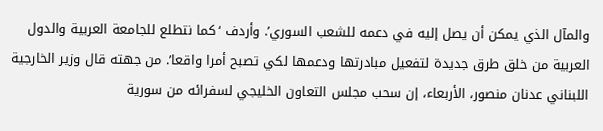والمآل الذي يمكن أن يصل إليه في دعمه للشعب السوري’. وأردف ‘كما نتطلع للجامعة العربية والدول العربية من خلق طرق جديدة لتفعيل مبادرتها ودعمها لكي تصبح أمرا واقعا’. من جهته قال وزير الخارجية اللبناني عدنان منصور، الأربعاء، إن سحب مجلس التعاون الخليجي لسفرائه من سورية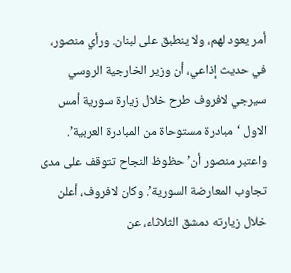أمر يعود لهم، ولا ينطبق على لبنان. ورأي منصور، في حديث إذاعي، أن وزير الخارجية الروسي سيرجي لافروف طرح خلال زيارة سورية أمس الاول ‘مبادرة مستوحاة من المبادرة العربية’. واعتبر منصور أن’حظوظ النجاح تتوقف على مدى تجاوب المعارضة السورية’. وكان لافروف، أعلن خلال زيارته دمشق الثلاثاء، عن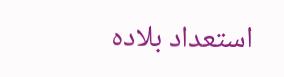استعداد بلاده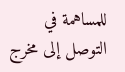للمساهمة في التوصل إلى مخرج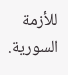للأزمة السورية.